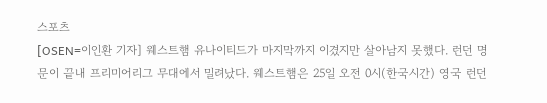스포츠
[OSEN=이인환 기자] 웨스트햄 유나이티드가 마지막까지 이겼지만 살아남지 못했다. 런던 명문이 끝내 프리미어리그 무대에서 밀려났다. 웨스트햄은 25일 오전 0시(한국시간) 영국 런던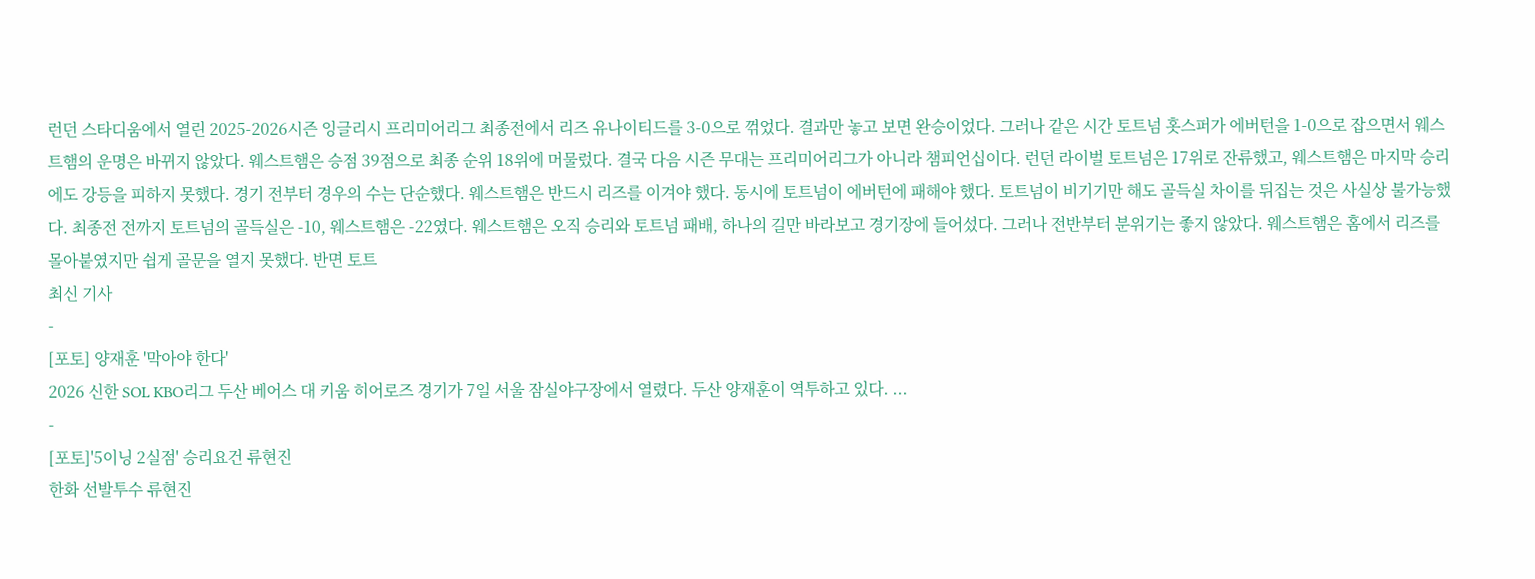런던 스타디움에서 열린 2025-2026시즌 잉글리시 프리미어리그 최종전에서 리즈 유나이티드를 3-0으로 꺾었다. 결과만 놓고 보면 완승이었다. 그러나 같은 시간 토트넘 홋스퍼가 에버턴을 1-0으로 잡으면서 웨스트햄의 운명은 바뀌지 않았다. 웨스트햄은 승점 39점으로 최종 순위 18위에 머물렀다. 결국 다음 시즌 무대는 프리미어리그가 아니라 챔피언십이다. 런던 라이벌 토트넘은 17위로 잔류했고, 웨스트햄은 마지막 승리에도 강등을 피하지 못했다. 경기 전부터 경우의 수는 단순했다. 웨스트햄은 반드시 리즈를 이겨야 했다. 동시에 토트넘이 에버턴에 패해야 했다. 토트넘이 비기기만 해도 골득실 차이를 뒤집는 것은 사실상 불가능했다. 최종전 전까지 토트넘의 골득실은 -10, 웨스트햄은 -22였다. 웨스트햄은 오직 승리와 토트넘 패배, 하나의 길만 바라보고 경기장에 들어섰다. 그러나 전반부터 분위기는 좋지 않았다. 웨스트햄은 홈에서 리즈를 몰아붙였지만 쉽게 골문을 열지 못했다. 반면 토트
최신 기사
-
[포토] 양재훈 '막아야 한다'
2026 신한 SOL KBO리그 두산 베어스 대 키움 히어로즈 경기가 7일 서울 잠실야구장에서 열렸다. 두산 양재훈이 역투하고 있다. ...
-
[포토]'5이닝 2실점' 승리요건 류현진
한화 선발투수 류현진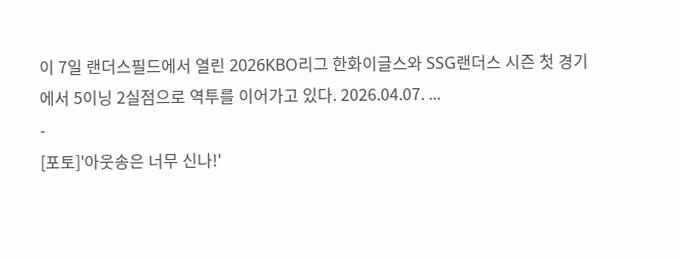이 7일 랜더스필드에서 열린 2026KBO리그 한화이글스와 SSG랜더스 시즌 첫 경기에서 5이닝 2실점으로 역투를 이어가고 있다. 2026.04.07. ...
-
[포토]'아웃송은 너무 신나!'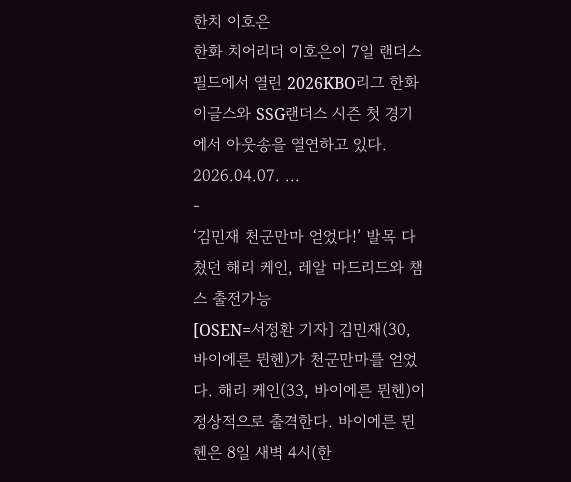한치 이호은
한화 치어리더 이호은이 7일 랜더스필드에서 열린 2026KBO리그 한화이글스와 SSG랜더스 시즌 첫 경기에서 아웃송을 열연하고 있다. 2026.04.07. ...
-
‘김민재 천군만마 얻었다!’ 발목 다쳤던 해리 케인, 레알 마드리드와 챔스 출전가능
[OSEN=서정환 기자] 김민재(30, 바이에른 뮌헨)가 천군만마를 얻었다. 해리 케인(33, 바이에른 뮌헨)이 정상적으로 출격한다. 바이에른 뮌헨은 8일 새벽 4시(한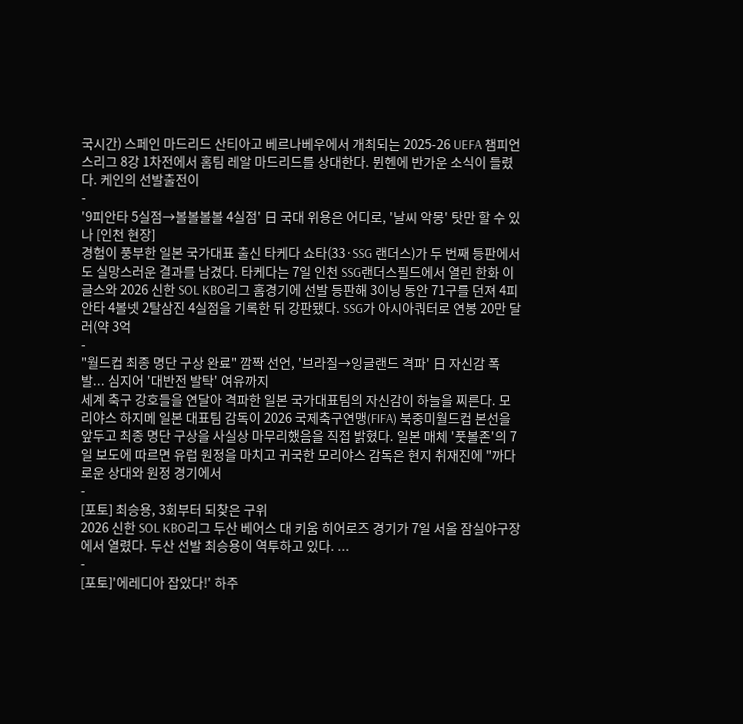국시간) 스페인 마드리드 산티아고 베르나베우에서 개최되는 2025-26 UEFA 챔피언스리그 8강 1차전에서 홈팀 레알 마드리드를 상대한다. 뮌헨에 반가운 소식이 들렸다. 케인의 선발출전이
-
'9피안타 5실점→볼볼볼볼 4실점' 日 국대 위용은 어디로, '날씨 악몽' 탓만 할 수 있나 [인천 현장]
경험이 풍부한 일본 국가대표 출신 타케다 쇼타(33·SSG 랜더스)가 두 번째 등판에서도 실망스러운 결과를 남겼다. 타케다는 7일 인천 SSG랜더스필드에서 열린 한화 이글스와 2026 신한 SOL KBO리그 홈경기에 선발 등판해 3이닝 동안 71구를 던져 4피안타 4볼넷 2탈삼진 4실점을 기록한 뒤 강판됐다. SSG가 아시아쿼터로 연봉 20만 달러(약 3억
-
"월드컵 최종 명단 구상 완료" 깜짝 선언, '브라질→잉글랜드 격파' 日 자신감 폭발... 심지어 '대반전 발탁' 여유까지
세계 축구 강호들을 연달아 격파한 일본 국가대표팀의 자신감이 하늘을 찌른다. 모리야스 하지메 일본 대표팀 감독이 2026 국제축구연맹(FIFA) 북중미월드컵 본선을 앞두고 최종 명단 구상을 사실상 마무리했음을 직접 밝혔다. 일본 매체 '풋볼존'의 7일 보도에 따르면 유럽 원정을 마치고 귀국한 모리야스 감독은 현지 취재진에 "까다로운 상대와 원정 경기에서
-
[포토] 최승용, 3회부터 되찾은 구위
2026 신한 SOL KBO리그 두산 베어스 대 키움 히어로즈 경기가 7일 서울 잠실야구장에서 열렸다. 두산 선발 최승용이 역투하고 있다. ...
-
[포토]'에레디아 잡았다!' 하주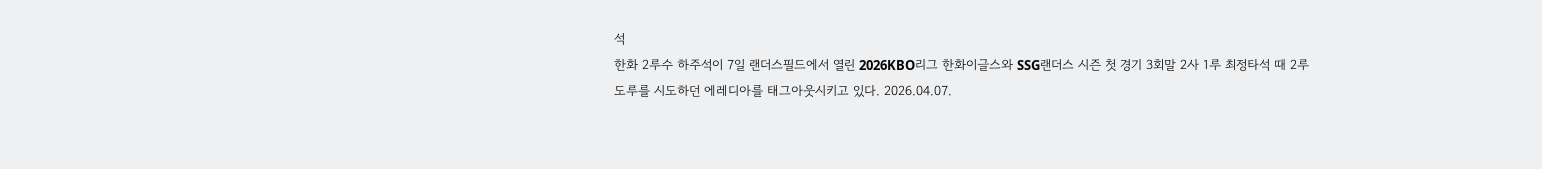석
한화 2루수 하주석이 7일 랜더스필드에서 열린 2026KBO리그 한화이글스와 SSG랜더스 시즌 첫 경기 3회말 2사 1루 최정타석 때 2루 도루를 시도하던 에레디아를 태그아웃시키고 있다. 2026.04.07.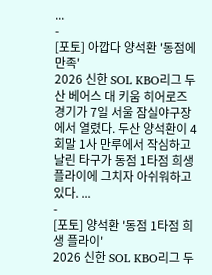...
-
[포토] 아깝다 양석환 '동점에 만족'
2026 신한 SOL KBO리그 두산 베어스 대 키움 히어로즈 경기가 7일 서울 잠실야구장에서 열렸다. 두산 양석환이 4회말 1사 만루에서 작심하고 날린 타구가 동점 1타점 희생 플라이에 그치자 아쉬워하고 있다. ...
-
[포토] 양석환 '동점 1타점 희생 플라이'
2026 신한 SOL KBO리그 두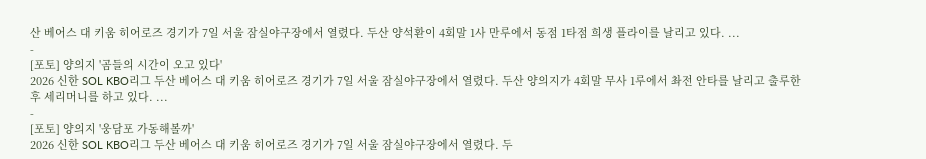산 베어스 대 키움 히어로즈 경기가 7일 서울 잠실야구장에서 열렸다. 두산 양석환이 4회말 1사 만루에서 동점 1타점 희생 플라이를 날리고 있다. ...
-
[포토] 양의지 '곰들의 시간이 오고 있다'
2026 신한 SOL KBO리그 두산 베어스 대 키움 히어로즈 경기가 7일 서울 잠실야구장에서 열렸다. 두산 양의지가 4회말 무사 1루에서 촤전 안타를 날리고 출루한 후 세리머니를 하고 있다. ...
-
[포토] 양의지 '웅담포 가동해볼까'
2026 신한 SOL KBO리그 두산 베어스 대 키움 히어로즈 경기가 7일 서울 잠실야구장에서 열렸다. 두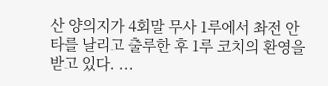산 양의지가 4회말 무사 1루에서 촤전 안타를 날리고 출루한 후 1루 코치의 환영을 받고 있다. ...